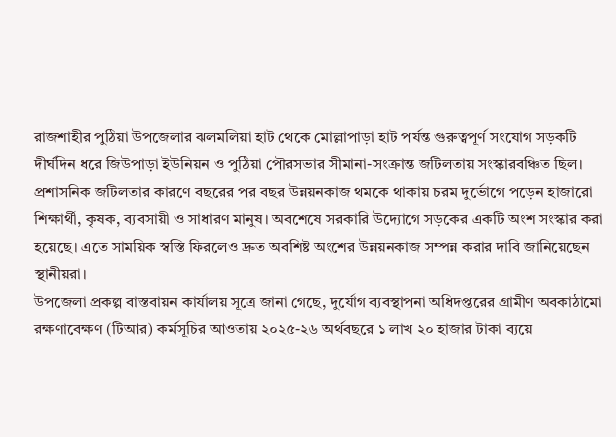রাজশাহীর পুঠিয়া উপজেলার ঝলমলিয়া হাট থেকে মোল্লাপাড়া হাট পর্যন্ত গুরুত্বপূর্ণ সংযোগ সড়কটি দীর্ঘদিন ধরে জিউপাড়া ইউনিয়ন ও পুঠিয়া পৌরসভার সীমানা-সংক্রান্ত জটিলতায় সংস্কারবঞ্চিত ছিল। প্রশাসনিক জটিলতার কারণে বছরের পর বছর উন্নয়নকাজ থমকে থাকায় চরম দুর্ভোগে পড়েন হাজারো শিক্ষার্থী, কৃষক, ব্যবসায়ী ও সাধারণ মানুষ। অবশেষে সরকারি উদ্যোগে সড়কের একটি অংশ সংস্কার করা হয়েছে। এতে সাময়িক স্বস্তি ফিরলেও দ্রুত অবশিষ্ট অংশের উন্নয়নকাজ সম্পন্ন করার দাবি জানিয়েছেন স্থানীয়রা।
উপজেলা প্রকল্প বাস্তবায়ন কার্যালয় সূত্রে জানা গেছে, দুর্যোগ ব্যবস্থাপনা অধিদপ্তরের গ্রামীণ অবকাঠামো রক্ষণাবেক্ষণ (টিআর) কর্মসূচির আওতায় ২০২৫-২৬ অর্থবছরে ১ লাখ ২০ হাজার টাকা ব্যয়ে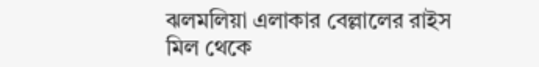ঝলমলিয়া এলাকার বেল্লালের রাইস মিল থেকে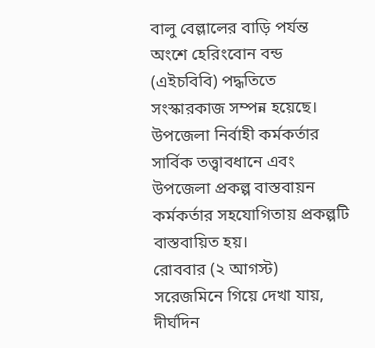বালু বেল্লালের বাড়ি পর্যন্ত অংশে হেরিংবোন বন্ড (এইচবিবি) পদ্ধতিতে সংস্কারকাজ সম্পন্ন হয়েছে। উপজেলা নির্বাহী কর্মকর্তার সার্বিক তত্ত্বাবধানে এবং উপজেলা প্রকল্প বাস্তবায়ন কর্মকর্তার সহযোগিতায় প্রকল্পটি বাস্তবায়িত হয়।
রোববার (২ আগস্ট) সরেজমিনে গিয়ে দেখা যায়, দীর্ঘদিন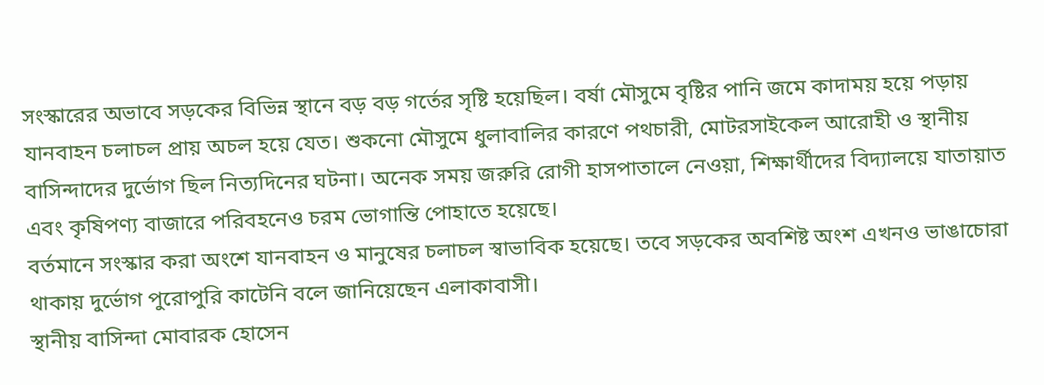সংস্কারের অভাবে সড়কের বিভিন্ন স্থানে বড় বড় গর্তের সৃষ্টি হয়েছিল। বর্ষা মৌসুমে বৃষ্টির পানি জমে কাদাময় হয়ে পড়ায় যানবাহন চলাচল প্রায় অচল হয়ে যেত। শুকনো মৌসুমে ধুলাবালির কারণে পথচারী, মোটরসাইকেল আরোহী ও স্থানীয় বাসিন্দাদের দুর্ভোগ ছিল নিত্যদিনের ঘটনা। অনেক সময় জরুরি রোগী হাসপাতালে নেওয়া, শিক্ষার্থীদের বিদ্যালয়ে যাতায়াত এবং কৃষিপণ্য বাজারে পরিবহনেও চরম ভোগান্তি পোহাতে হয়েছে।
বর্তমানে সংস্কার করা অংশে যানবাহন ও মানুষের চলাচল স্বাভাবিক হয়েছে। তবে সড়কের অবশিষ্ট অংশ এখনও ভাঙাচোরা থাকায় দুর্ভোগ পুরোপুরি কাটেনি বলে জানিয়েছেন এলাকাবাসী।
স্থানীয় বাসিন্দা মোবারক হোসেন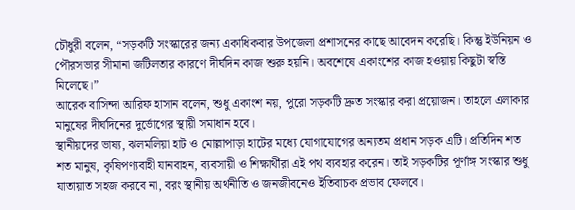চৌধুরী বলেন, “সড়কটি সংস্কারের জন্য একাধিকবার উপজেলা প্রশাসনের কাছে আবেদন করেছি। কিন্তু ইউনিয়ন ও পৌরসভার সীমানা জটিলতার কারণে দীর্ঘদিন কাজ শুরু হয়নি। অবশেষে একাংশের কাজ হওয়ায় কিছুটা স্বস্তি মিলেছে।”
আরেক বাসিন্দা আরিফ হাসান বলেন, শুধু একাংশ নয়, পুরো সড়কটি দ্রুত সংস্কার করা প্রয়োজন। তাহলে এলাকার মানুষের দীর্ঘদিনের দুর্ভোগের স্থায়ী সমাধান হবে।
স্থানীয়দের ভাষ্য, ঝলমলিয়া হাট ও মোল্লাপাড়া হাটের মধ্যে যোগাযোগের অন্যতম প্রধান সড়ক এটি। প্রতিদিন শত শত মানুষ, কৃষিপণ্যবাহী যানবাহন, ব্যবসায়ী ও শিক্ষার্থীরা এই পথ ব্যবহার করেন। তাই সড়কটির পূর্ণাঙ্গ সংস্কার শুধু যাতায়াত সহজ করবে না, বরং স্থানীয় অর্থনীতি ও জনজীবনেও ইতিবাচক প্রভাব ফেলবে।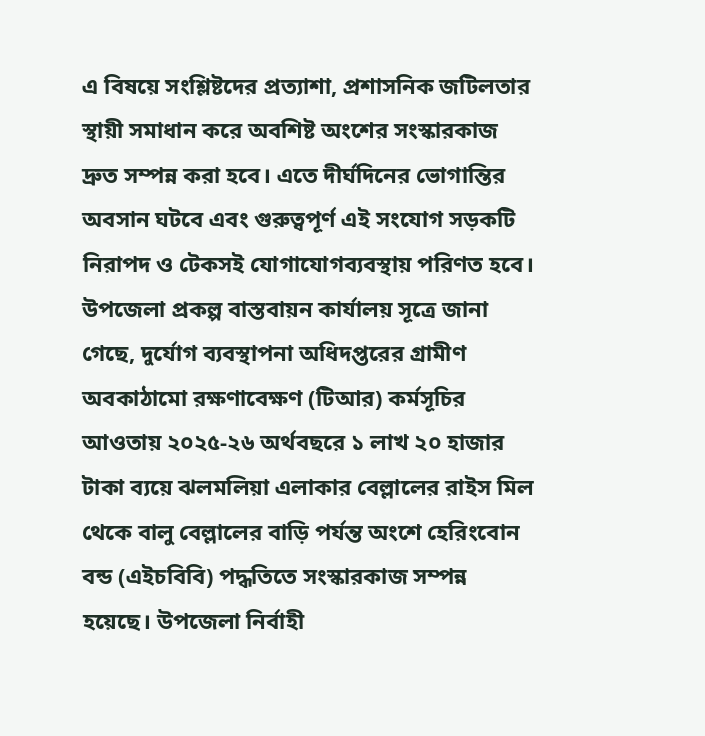এ বিষয়ে সংশ্লিষ্টদের প্রত্যাশা, প্রশাসনিক জটিলতার স্থায়ী সমাধান করে অবশিষ্ট অংশের সংস্কারকাজ দ্রুত সম্পন্ন করা হবে। এতে দীর্ঘদিনের ভোগান্তির অবসান ঘটবে এবং গুরুত্বপূর্ণ এই সংযোগ সড়কটি নিরাপদ ও টেকসই যোগাযোগব্যবস্থায় পরিণত হবে।
উপজেলা প্রকল্প বাস্তবায়ন কার্যালয় সূত্রে জানা গেছে, দুর্যোগ ব্যবস্থাপনা অধিদপ্তরের গ্রামীণ অবকাঠামো রক্ষণাবেক্ষণ (টিআর) কর্মসূচির আওতায় ২০২৫-২৬ অর্থবছরে ১ লাখ ২০ হাজার টাকা ব্যয়ে ঝলমলিয়া এলাকার বেল্লালের রাইস মিল থেকে বালু বেল্লালের বাড়ি পর্যন্ত অংশে হেরিংবোন বন্ড (এইচবিবি) পদ্ধতিতে সংস্কারকাজ সম্পন্ন হয়েছে। উপজেলা নির্বাহী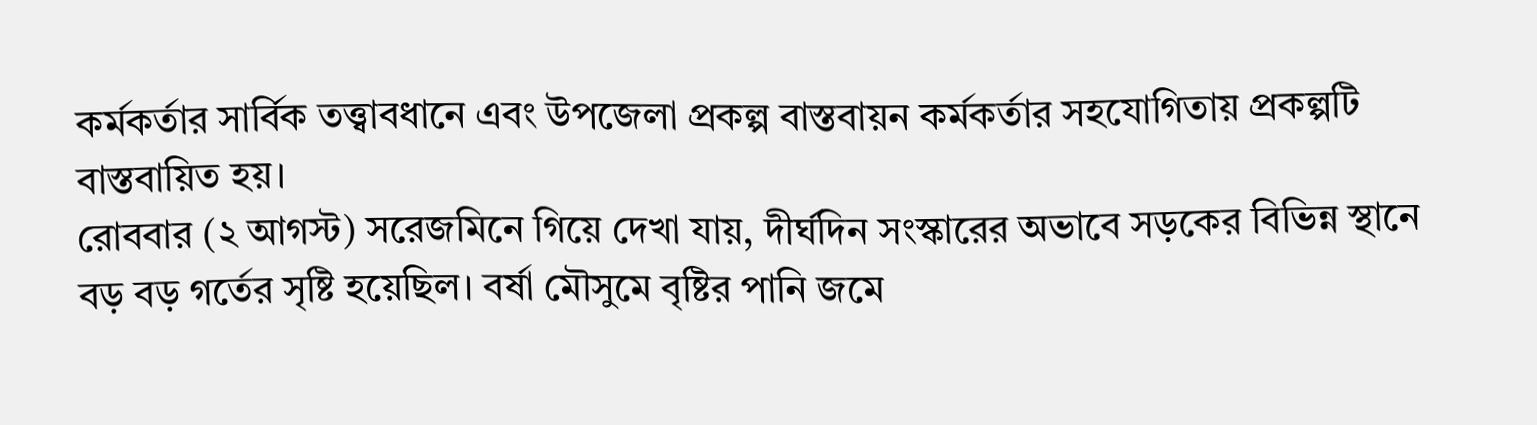কর্মকর্তার সার্বিক তত্ত্বাবধানে এবং উপজেলা প্রকল্প বাস্তবায়ন কর্মকর্তার সহযোগিতায় প্রকল্পটি বাস্তবায়িত হয়।
রোববার (২ আগস্ট) সরেজমিনে গিয়ে দেখা যায়, দীর্ঘদিন সংস্কারের অভাবে সড়কের বিভিন্ন স্থানে বড় বড় গর্তের সৃষ্টি হয়েছিল। বর্ষা মৌসুমে বৃষ্টির পানি জমে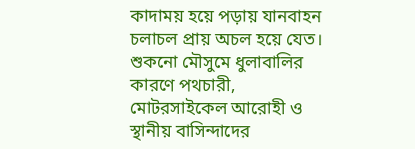কাদাময় হয়ে পড়ায় যানবাহন চলাচল প্রায় অচল হয়ে যেত। শুকনো মৌসুমে ধুলাবালির কারণে পথচারী, মোটরসাইকেল আরোহী ও স্থানীয় বাসিন্দাদের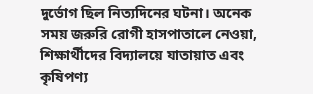দুর্ভোগ ছিল নিত্যদিনের ঘটনা। অনেক সময় জরুরি রোগী হাসপাতালে নেওয়া, শিক্ষার্থীদের বিদ্যালয়ে যাতায়াত এবং কৃষিপণ্য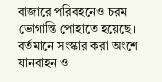বাজারে পরিবহনেও চরম ভোগান্তি পোহাতে হয়েছে।
বর্তমানে সংস্কার করা অংশে যানবাহন ও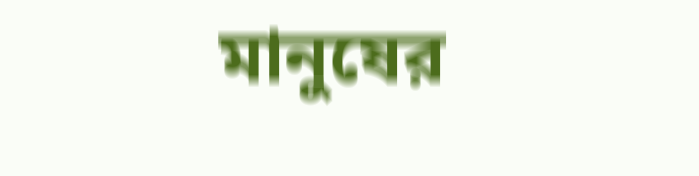মানুষের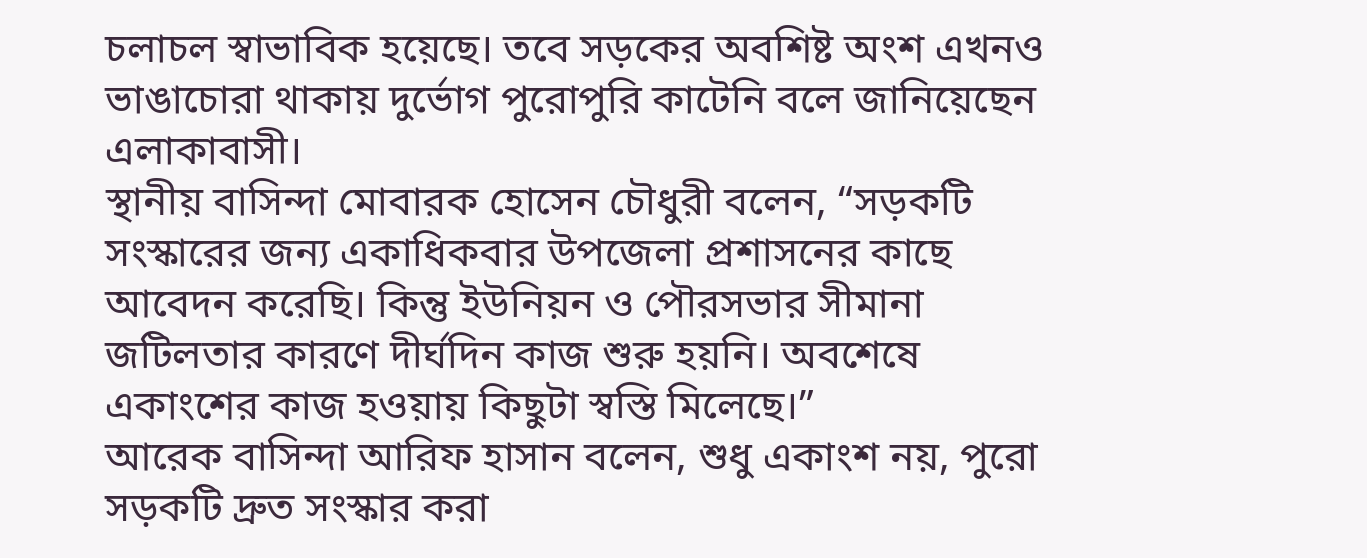চলাচল স্বাভাবিক হয়েছে। তবে সড়কের অবশিষ্ট অংশ এখনও ভাঙাচোরা থাকায় দুর্ভোগ পুরোপুরি কাটেনি বলে জানিয়েছেন এলাকাবাসী।
স্থানীয় বাসিন্দা মোবারক হোসেন চৌধুরী বলেন, “সড়কটি সংস্কারের জন্য একাধিকবার উপজেলা প্রশাসনের কাছে আবেদন করেছি। কিন্তু ইউনিয়ন ও পৌরসভার সীমানা জটিলতার কারণে দীর্ঘদিন কাজ শুরু হয়নি। অবশেষে একাংশের কাজ হওয়ায় কিছুটা স্বস্তি মিলেছে।”
আরেক বাসিন্দা আরিফ হাসান বলেন, শুধু একাংশ নয়, পুরো সড়কটি দ্রুত সংস্কার করা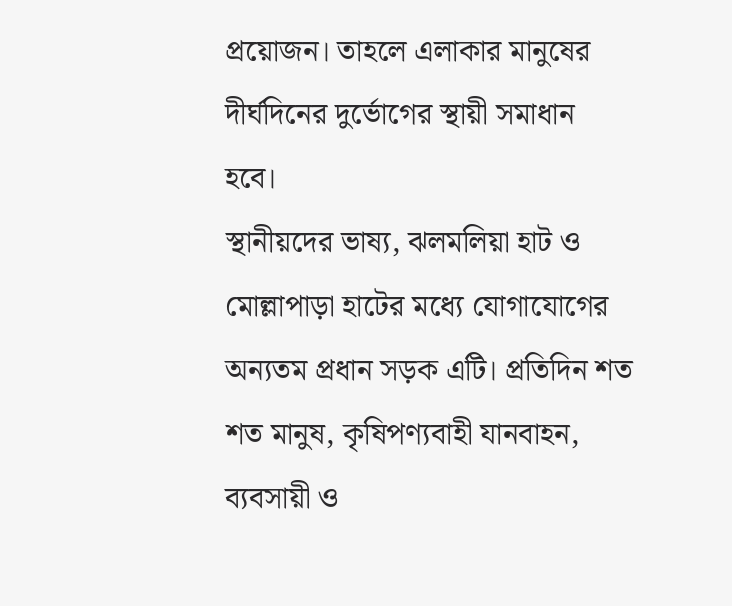প্রয়োজন। তাহলে এলাকার মানুষের দীর্ঘদিনের দুর্ভোগের স্থায়ী সমাধান হবে।
স্থানীয়দের ভাষ্য, ঝলমলিয়া হাট ও মোল্লাপাড়া হাটের মধ্যে যোগাযোগের অন্যতম প্রধান সড়ক এটি। প্রতিদিন শত শত মানুষ, কৃষিপণ্যবাহী যানবাহন, ব্যবসায়ী ও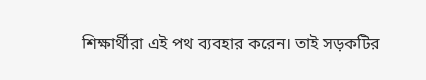শিক্ষার্থীরা এই পথ ব্যবহার করেন। তাই সড়কটির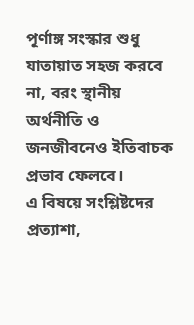পূর্ণাঙ্গ সংস্কার শুধু যাতায়াত সহজ করবে না, বরং স্থানীয় অর্থনীতি ও জনজীবনেও ইতিবাচক প্রভাব ফেলবে।
এ বিষয়ে সংশ্লিষ্টদের প্রত্যাশা,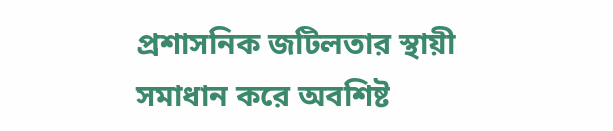প্রশাসনিক জটিলতার স্থায়ী সমাধান করে অবশিষ্ট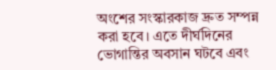অংশের সংস্কারকাজ দ্রুত সম্পন্ন করা হবে। এতে দীর্ঘদিনের ভোগান্তির অবসান ঘটবে এবং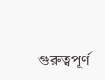গুরুত্বপূর্ণ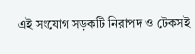এই সংযোগ সড়কটি নিরাপদ ও টেকসই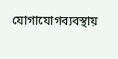যোগাযোগব্যবস্থায়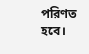পরিণত হবে।